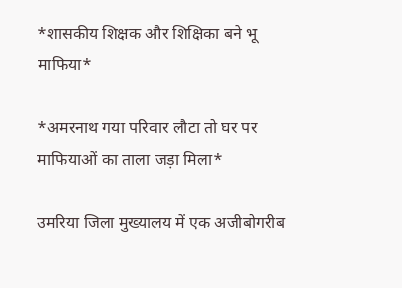*शासकीय शिक्षक और शिक्षिका बने भू माफिया*

*अमरनाथ गया परिवार लौटा तो घर पर माफियाओं का ताला जड़ा मिला*

उमरिया जिला मुख्यालय में एक अजीबोगरीब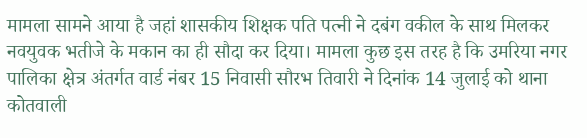मामला सामने आया है जहां शासकीय शिक्षक पति पत्नी ने दबंग वकील के साथ मिलकर नवयुवक भतीजे के मकान का ही सौदा कर दिया। मामला कुछ इस तरह है कि उमरिया नगर पालिका क्षेत्र अंतर्गत वार्ड नंबर 15 निवासी सौरभ तिवारी ने दिनांक 14 जुलाई को थाना कोतवाली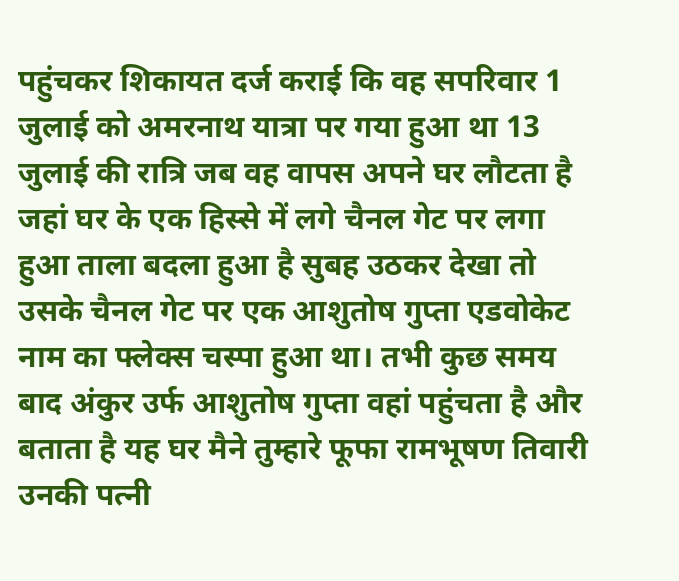पहुंचकर शिकायत दर्ज कराई कि वह सपरिवार 1 जुलाई को अमरनाथ यात्रा पर गया हुआ था 13 जुलाई की रात्रि जब वह वापस अपने घर लौटता है जहां घर के एक हिस्से में लगे चैनल गेट पर लगा हुआ ताला बदला हुआ है सुबह उठकर देखा तो उसके चैनल गेट पर एक आशुतोष गुप्ता एडवोकेट नाम का फ्लेक्स चस्पा हुआ था। तभी कुछ समय बाद अंकुर उर्फ आशुतोष गुप्ता वहां पहुंचता है और बताता है यह घर मैने तुम्हारे फूफा रामभूषण तिवारी उनकी पत्नी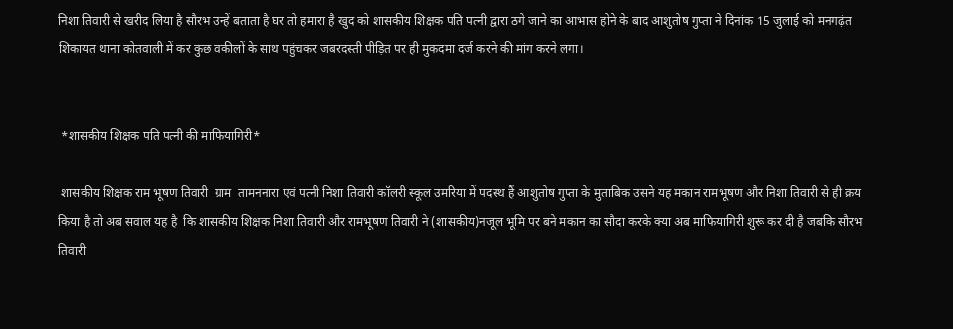निशा तिवारी से खरीद लिया है सौरभ उन्हें बताता है घर तो हमारा है खुद को शासकीय शिक्षक पति पत्नी द्वारा ठगे जाने का आभास होने के बाद आशुतोष गुप्ता ने दिनांक 15 जुलाई को मनगढ़ंत शिकायत थाना कोतवाली में कर कुछ वकीलों के साथ पहुंचकर जबरदस्ती पीड़ित पर ही मुकदमा दर्ज करने की मांग करने लगा।


 *शासकीय शिक्षक पति पत्नी की माफियागिरी*

 शासकीय शिक्षक राम भूषण तिवारी  ग्राम  तामननारा एवं पत्नी निशा तिवारी कॉलरी स्कूल उमरिया में पदस्थ हैं आशुतोष गुप्ता के मुताबिक उसने यह मकान रामभूषण और निशा तिवारी से ही क्रय किया है तो अब सवाल यह है  कि शासकीय शिक्षक निशा तिवारी और रामभूषण तिवारी ने (शासकीय)नजूल भूमि पर बने मकान का सौदा करके क्या अब माफियागिरी शुरू कर दी है जबकि सौरभ तिवारी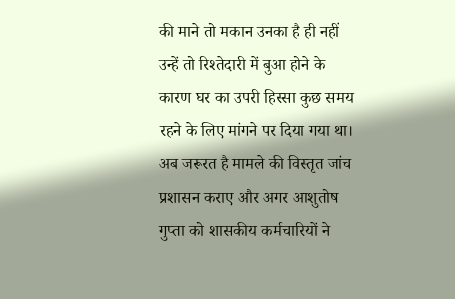की माने तो मकान उनका है ही नहीं उन्हें तो रिश्तेदारी में बुआ होने के कारण घर का उपरी हिस्सा कुछ समय रहने के लिए मांगने पर दिया गया था। अब जरूरत है मामले की विस्तृत जांच प्रशासन कराए और अगर आशुतोष गुप्ता को शासकीय कर्मचारियों ने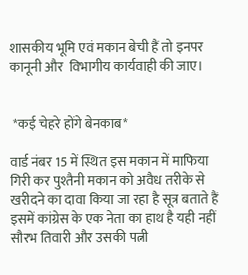शासकीय भूमि एवं मकान बेची हैं तो इनपर कानूनी और  विभागीय कार्यवाही की जाए।


 *कई चेहरे होंगे बेनकाब*

वार्ड नंबर 15 में स्थित इस मकान में माफिया गिरी कर पुश्तैनी मकान को अवैध तरीके से खरीदने का दावा किया जा रहा है सूत्र बताते हैं इसमें कांग्रेस के एक नेता का हाथ है यही नहीं सौरभ तिवारी और उसकी पत्नी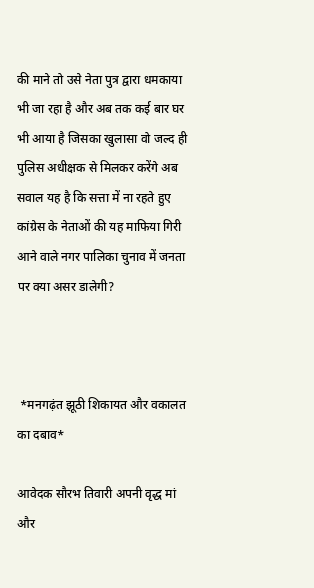की माने तो उसे नेता पुत्र द्वारा धमकाया भी जा रहा है और अब तक कई बार घर भी आया है जिसका खुलासा वो जल्द ही पुलिस अधीक्षक से मिलकर करेंगे अब सवाल यह है कि सत्ता में ना रहते हुए कांग्रेस के नेताओं की यह माफिया गिरी आने वाले नगर पालिका चुनाव में जनता पर क्या असर डालेगी?



 *मनगढ़ंत झूठी शिकायत और वकालत का दबाव*

आवेदक सौरभ तिवारी अपनी वृद्ध मां और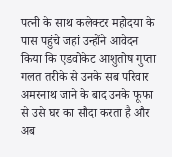पत्नी के साथ कलेक्टर महोदया के पास पहुंचे जहां उन्होंने आवेदन किया कि एडवोकेट आशुतोष गुप्ता गलत तरीके से उनके सब परिवार अमरनाथ जाने के बाद उनके फूफा से उसे घर का सौदा करता है और अब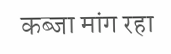कब्जा मांग रहा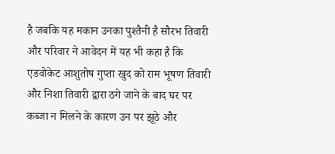है जबकि यह मकान उनका पुश्तैनी है सौरभ तिवारी और परिवार ने आवेदन में यह भी कहा है कि एडवोकेट आशुतोष गुप्ता खुद को राम भूषण तिवारी और निशा तिवारी द्वारा ठगे जाने के बाद घर पर कब्जा न मिलने के कारण उन पर झूठे और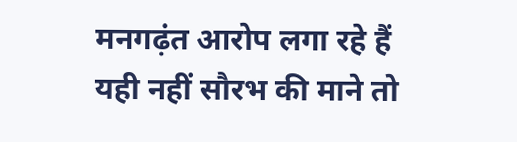मनगढ़ंत आरोप लगा रहे हैं यही नहीं सौरभ की माने तो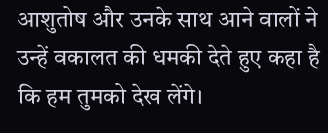आशुतोष और उनके साथ आने वालों ने उन्हें वकालत की धमकी देते हुए कहा है कि हम तुमको देख लेंगे।